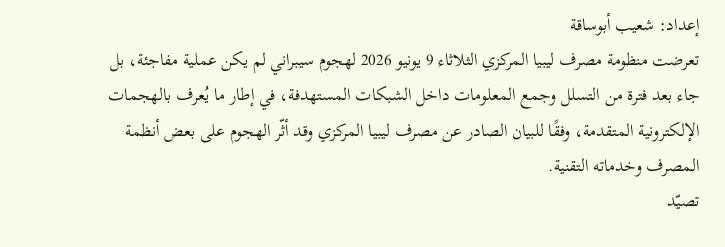إعداد: شعيب أبوساقة
تعرضت منظومة مصرف ليبيا المركزي الثلاثاء 9 يونيو 2026 لهجوم سيبراني لم يكن عملية مفاجئة، بل جاء بعد فترة من التسلل وجمع المعلومات داخل الشبكات المستهدفة، في إطار ما يُعرف بالهجمات الإلكترونية المتقدمة، وفقًا للبيان الصادر عن مصرف ليبيا المركزي وقد أثّر الهجوم على بعض أنظمة المصرف وخدماته التقنية.
تصيّد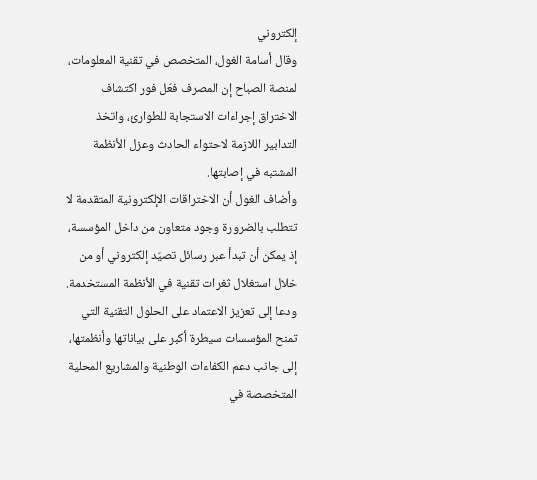إلكتروني
وقال أسامة الغول، المتخصص في تقنية المعلومات، لمنصة الصباح إن المصرف فعّل فور اكتشاف الاختراق إجراءات الاستجابة للطوارئ، واتخذ التدابير اللازمة لاحتواء الحادث وعزل الأنظمة المشتبه في إصابتها.
وأضاف الغول أن الاختراقات الإلكترونية المتقدمة لا تتطلب بالضرورة وجود متعاون من داخل المؤسسة، إذ يمكن أن تبدأ عبر رسائل تصيّد إلكتروني أو من خلال استغلال ثغرات تقنية في الأنظمة المستخدمة.
ودعا إلى تعزيز الاعتماد على الحلول التقنية التي تمنح المؤسسات سيطرة أكبر على بياناتها وأنظمتها، إلى جانب دعم الكفاءات الوطنية والمشاريع المحلية المتخصصة في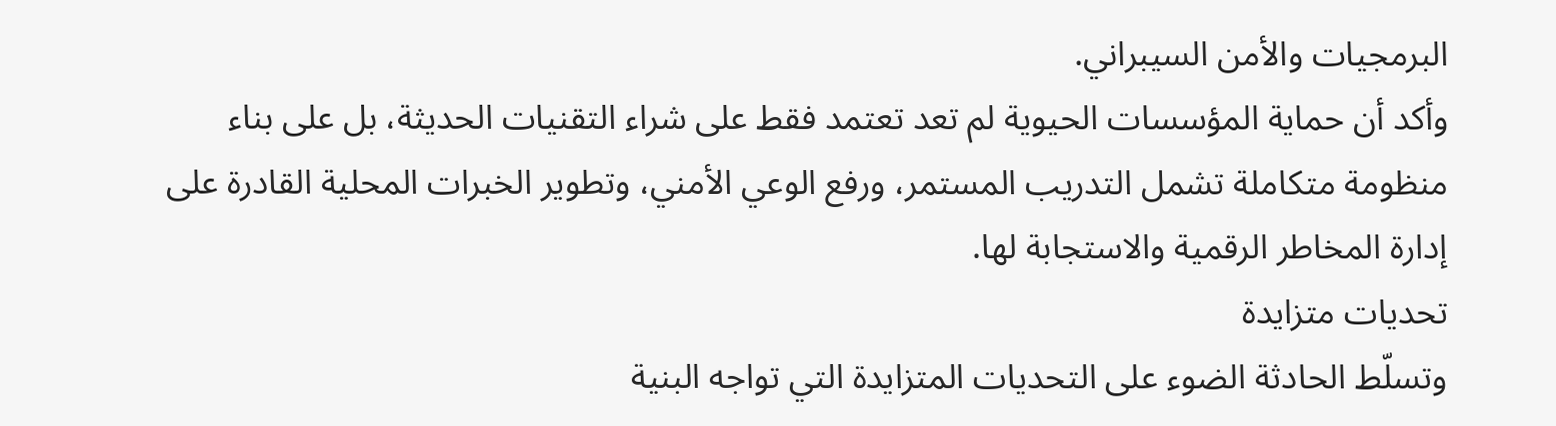البرمجيات والأمن السيبراني.
وأكد أن حماية المؤسسات الحيوية لم تعد تعتمد فقط على شراء التقنيات الحديثة، بل على بناء منظومة متكاملة تشمل التدريب المستمر، ورفع الوعي الأمني، وتطوير الخبرات المحلية القادرة على إدارة المخاطر الرقمية والاستجابة لها.
تحديات متزايدة
وتسلّط الحادثة الضوء على التحديات المتزايدة التي تواجه البنية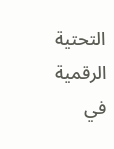التحتية الرقمية في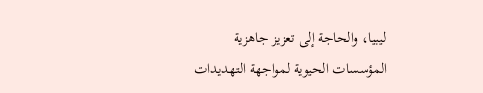ليبيا، والحاجة إلى تعزيز جاهزية المؤسسات الحيوية لمواجهة التهديدات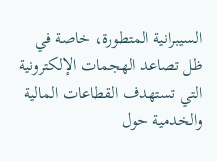السيبرانية المتطورة، خاصة في ظل تصاعد الهجمات الإلكترونية التي تستهدف القطاعات المالية والخدمية حول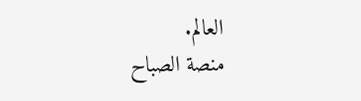العالم.
منصة الصباح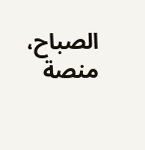الصباح، منصة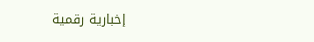إخبارية رقمية